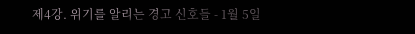제4강. 위기를 알리는 경고 신호들 - 1월 5일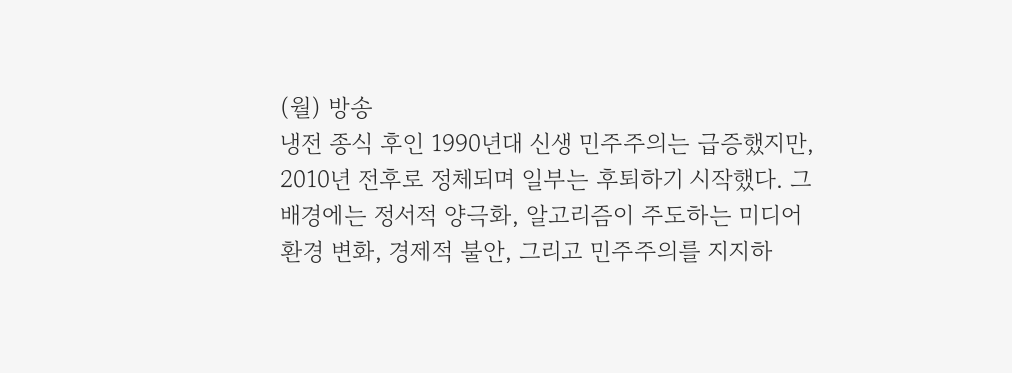(월) 방송
냉전 종식 후인 1990년대 신생 민주주의는 급증했지만, 2010년 전후로 정체되며 일부는 후퇴하기 시작했다. 그 배경에는 정서적 양극화, 알고리즘이 주도하는 미디어 환경 변화, 경제적 불안, 그리고 민주주의를 지지하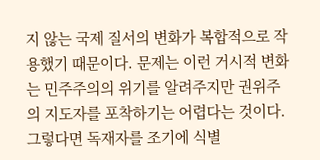지 않는 국제 질서의 변화가 복합적으로 작용했기 때문이다. 문제는 이런 거시적 변화는 민주주의의 위기를 알려주지만 권위주의 지도자를 포착하기는 어렵다는 것이다. 그렇다면 독재자를 조기에 식별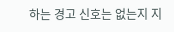하는 경고 신호는 없는지 지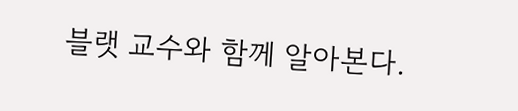블랫 교수와 함께 알아본다.